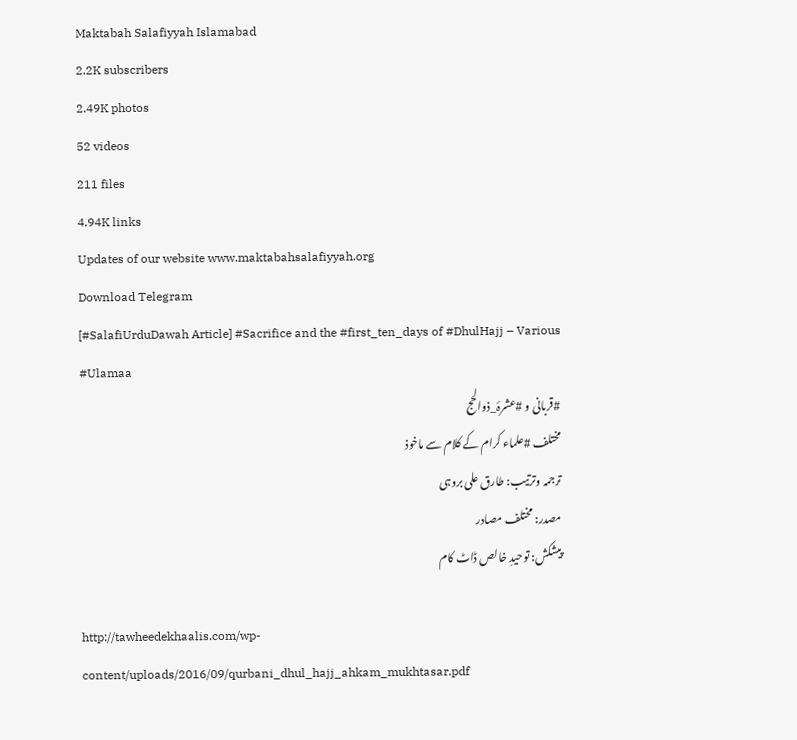Maktabah Salafiyyah Islamabad
2.2K subscribers
2.49K photos
52 videos
211 files
4.94K links
Updates of our website www.maktabahsalafiyyah.org
Download Telegram
[#SalafiUrduDawah Article] #Sacrifice and the #first_ten_days of #DhulHajj – Various #Ulamaa
#قربانی و #عشرۂ_ذوالحج
مختلف #علماء کرام کے کلام سے ماخوذ
ترجمہ وترتیب: طارق علی بروہی
مصدر: مختلف مصادر
پیشکش: توحیدِ خالص ڈاٹ کام

http://tawheedekhaalis.com/wp-content/uploads/2016/09/qurbani_dhul_hajj_ahkam_mukhtasar.pdf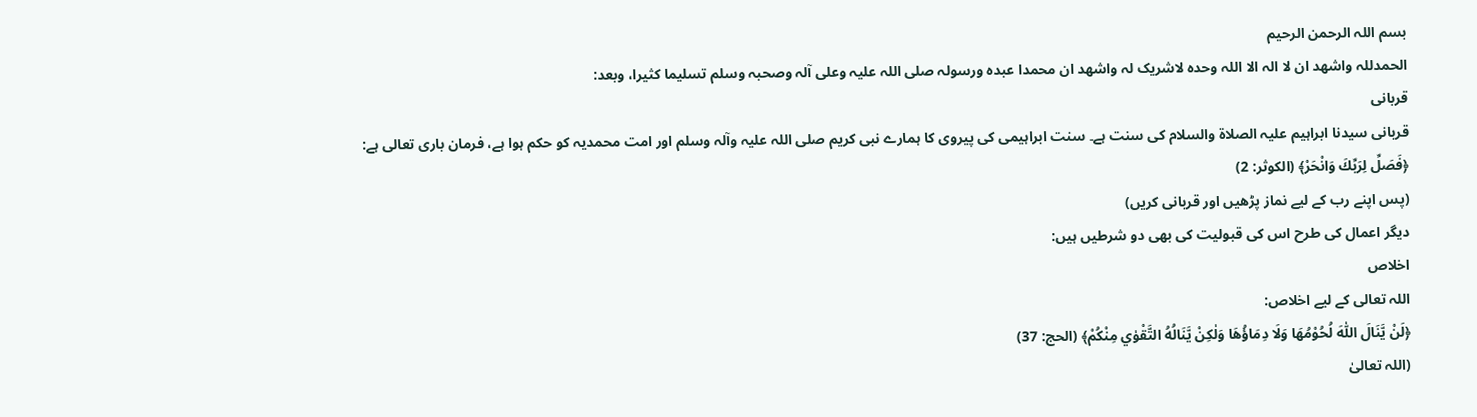بسم اللہ الرحمن الرحیم
الحمدللہ واشھد ان لا الہ الا اللہ وحدہ لاشریک لہ واشھد ان محمدا عبدہ ورسولہ صلی اللہ علیہ وعلی آلہ وصحبہ وسلم تسلیما کثیرا، وبعد:
قربانی
قربانی سیدنا ابراہیم علیہ الصلاۃ والسلام کی سنت ہے۔ سنت ابراہیمی کی پیروی کا ہمارے نبی کریم صلی اللہ علیہ وآلہ وسلم اور امت محمدیہ کو حکم ہوا ہے، فرمان باری تعالی ہے:
﴿فَصَلِّ لِرَبِّكَ وَانْحَرْ﴾ (الکوثر: 2)
(پس اپنے رب کے لیے نماز پڑھیں اور قربانی کریں)
دیگر اعمال کی طرح اس کی قبولیت کی بھی دو شرطیں ہیں:
اخلاص
اللہ تعالی کے لیے اخلاص:
﴿لَنْ يَّنَالَ اللّٰهَ لُحُوْمُهَا وَلَا دِمَاؤُهَا وَلٰكِنْ يَّنَالُهُ التَّقْوٰي مِنْكُمْ﴾ (الحج: 37)
(اللہ تعالیٰ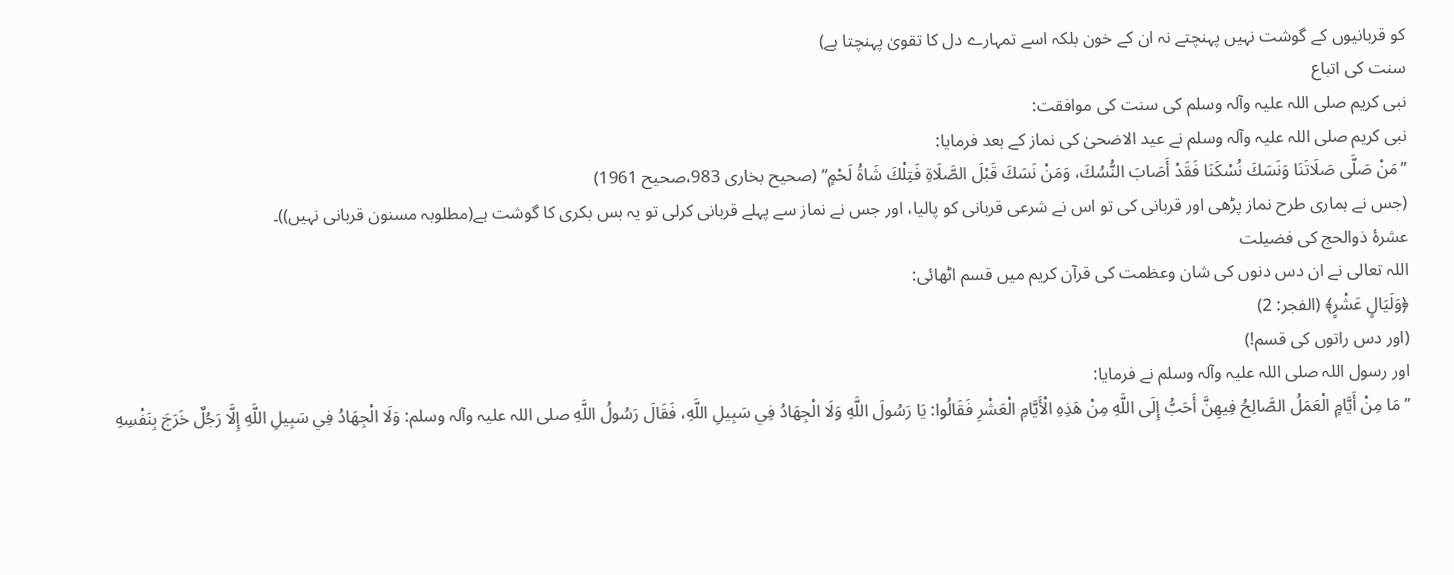کو قربانیوں کے گوشت نہیں پہنچتے نہ ان کے خون بلکہ اسے تمہارے دل کا تقویٰ پہنچتا ہے)
سنت کی اتباع
نبی کریم صلی اللہ علیہ وآلہ وسلم کی سنت کی موافقت:
نبی کریم صلی اللہ علیہ وآلہ وسلم نے عید الاضحیٰ کی نماز کے بعد فرمایا:
’’مَنْ صَلَّى صَلَاتَنَا وَنَسَكَ نُسْكَنَا فَقَدْ أَصَابَ النُّسُكَ، وَمَنْ نَسَكَ قَبْلَ الصَّلَاةِ فَتِلْكَ شَاةُ لَحْمٍ‘‘ (صحیح بخاری 983،صحیح 1961)
(جس نے ہماری طرح نماز پڑھی اور قربانی کی تو اس نے شرعی قربانی کو پالیا، اور جس نے نماز سے پہلے قربانی کرلی تو یہ بس بکری کا گوشت ہے(مطلوبہ مسنون قربانی نہيں))۔
عشرۂ ذوالحج کی فضیلت
اللہ تعالی نے ان دس دنوں کی شان وعظمت کی قرآن کریم میں قسم اٹھائی:
﴿وَلَيَالٍ عَشْرٍ﴾ (الفجر: 2)
(اور دس راتوں کی قسم!)
اور رسول اللہ صلی اللہ علیہ وآلہ وسلم نے فرمایا:
’’مَا مِنْ أَيَّامٍ الْعَمَلُ الصَّالِحُ فِيهِنَّ أَحَبُّ إِلَى اللَّهِ مِنْ هَذِهِ الْأَيَّامِ الْعَشْرِ فَقَالُوا: يَا رَسُولَ اللَّهِ وَلَا الْجِهَادُ فِي سَبِيلِ اللَّهِ، فَقَالَ رَسُولُ اللَّهِ صلی اللہ علیہ وآلہ وسلم: وَلَا الْجِهَادُ فِي سَبِيلِ اللَّهِ إِلَّا رَجُلٌ خَرَجَ بِنَفْسِهِ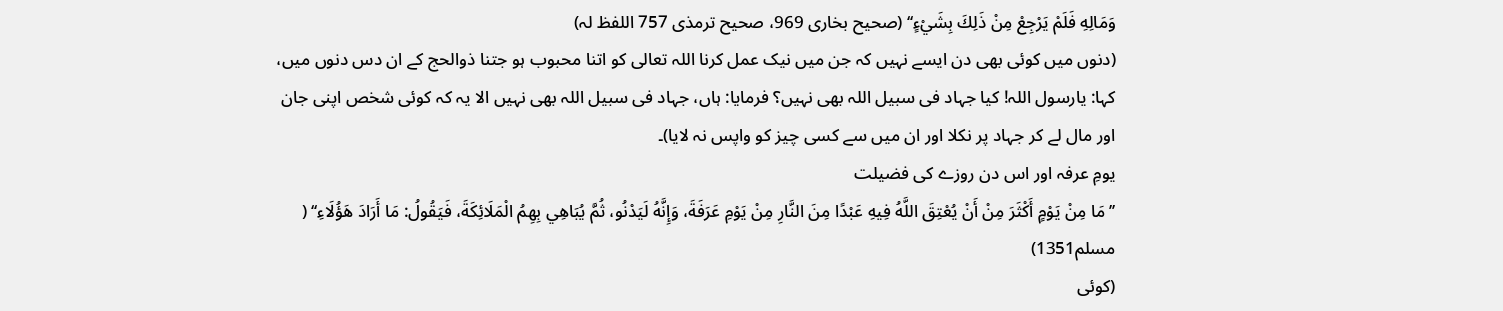وَمَالِهِ فَلَمْ يَرْجِعْ مِنْ ذَلِكَ بِشَيْءٍ‘‘ (صحیح بخاری 969، صحیح ترمذی 757 اللفظ لہ)
(دنوں میں کوئی بھی دن ایسے نہیں کہ جن میں نیک عمل کرنا اللہ تعالی کو اتنا محبوب ہو جتنا ذوالحج کے ان دس دنوں میں، کہا: یارسول اللہ! کیا جہاد فی سبیل اللہ بھی نہیں؟ فرمایا: ہاں، جہاد فی سبیل اللہ بھی نہیں الا یہ کہ کوئی شخص اپنی جان اور مال لے کر جہاد پر نکلا اور ان میں سے کسی چیز کو واپس نہ لایا)۔
یومِ عرفہ اور اس دن روزے کی فضیلت
’’مَا مِنْ يَوْمٍ أَكْثَرَ مِنْ أَنْ يُعْتِقَ اللَّهُ فِيهِ عَبْدًا مِنَ النَّارِ مِنْ يَوْمِ عَرَفَةَ، وَإِنَّهُ لَيَدْنُو، ثُمَّ يُبَاهِي بِهِمُ الْمَلَائِكَةَ، فَيَقُولُ: مَا أَرَادَ هَؤُلَاءِ‘‘ ( مسلم1351)
(کوئی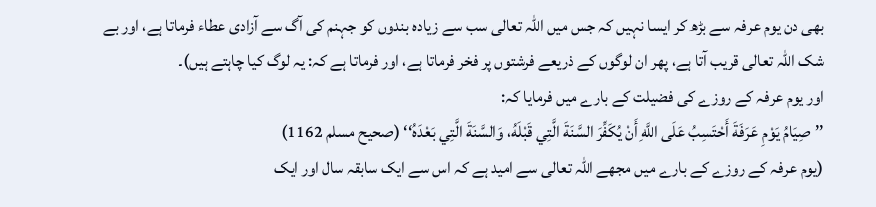بھی دن یوم عرفہ سے بڑھ کر ایسا نہيں کہ جس میں اللہ تعالی سب سے زیادہ بندوں کو جہنم کی آگ سے آزادی عطاء فرماتا ہے، اور بے شک اللہ تعالی قریب آتا ہے، پھر ان لوگوں کے ذریعے فرشتوں پر فخر فرماتا ہے، اور فرماتا ہے کہ: یہ لوگ کیا چاہتے ہيں)۔
اور یوم عرفہ کے روزے کی فضیلت کے بارے میں فرمایا کہ:
’’صِيَامُ يَوْمِ عَرَفَةَ أَحْتَسِبُ عَلَى اللَّهِ أَنْ يُكَفِّرَ السَّنَةَ الَّتِي قَبْلَهُ، وَالسَّنَةَ الَّتِي بَعْدَهُ‘‘ (صحیح مسلم 1162)
(یوم عرفہ کے روزے کے بارے میں مجھے اللہ تعالی سے امید ہے کہ اس سے ایک سابقہ سال اور ایک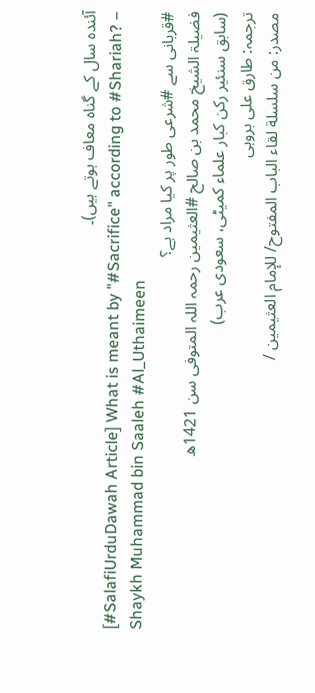آئندہ سال کے گناہ معاف ہوتے ہیں)۔
[#SalafiUrduDawah Article] What is meant by "#Sacrifice" according to #Shariah? – Shaykh Muhammad bin Saaleh #Al_Uthaimeen
#قربانی سے #شرعی طور پر کیا مراد ہے؟
فضیلۃ الشیخ محمد بن صالح #العثیمین رحمہ اللہ المتوفی سن 1421ھ
(سابق سنئیر رکن کبار علماء کمیٹی، سعودی عرب)
ترجمہ: طارق علی بروہی
مصدر: من سلسلة لقاء الباب المفتوح/ للإمام العثيمين /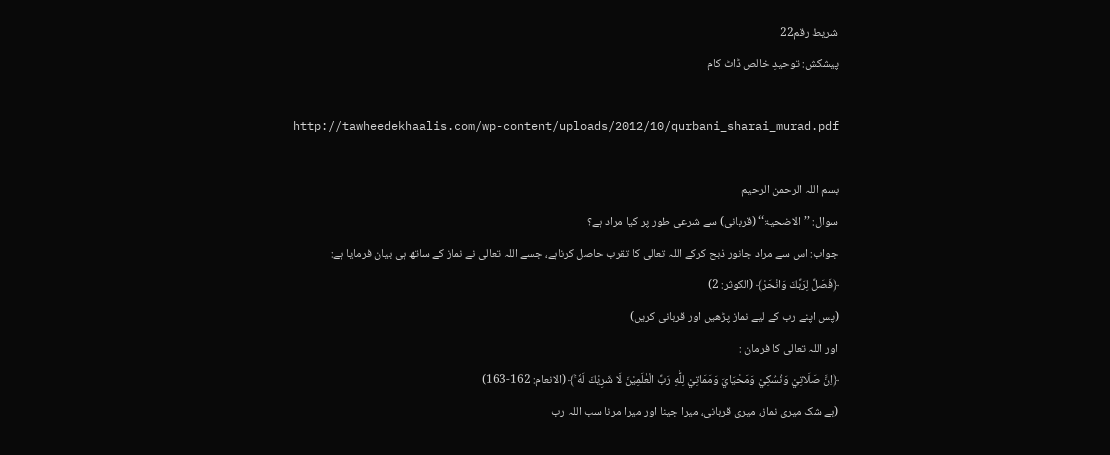شريط رقم22
پیشکش: توحیدِ خالص ڈاٹ کام

http://tawheedekhaalis.com/wp-content/uploads/2012/10/qurbani_sharai_murad.pdf

بسم اللہ الرحمن الرحیم
سوال: ’’الاضحیۃ‘‘ (قربانی) سے شرعی طور پر کیا مراد ہے؟
جواب: اس سے مراد جانور ذبح کرکے اللہ تعالی کا تقرب حاصل کرناہے، جسے اللہ تعالی نے نماز کے ساتھ ہی بیان فرمایا ہے:
﴿فَصَلِّ لِرَبِّكَ وَانْحَرْ﴾ (الکوثر: 2)
(پس اپنے رب کے لیے نماز پڑھیں اور قربانی کریں)
اور اللہ تعالی کا فرمان :
﴿اِنَّ صَلَاتِيْ وَنُسُكِيْ وَمَحْيَايَ وَمَمَاتِيْ لِلّٰهِ رَبِّ الْعٰلَمِيْنَ لَا شَرِيْكَ لَهٗ ۚ﴾ (الانعام: 162-163)
(بے شک میری نماز، میری قربانی، میرا جینا اور میرا مرنا سب اللہ رب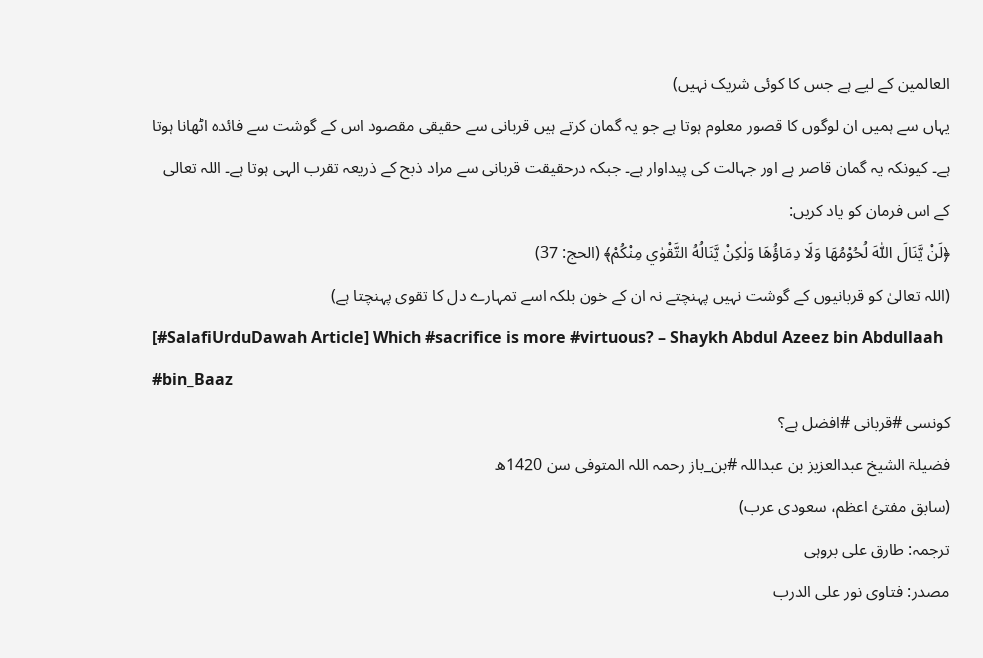العالمین کے لیے ہے جس کا کوئی شریک نہیں)
یہاں سے ہمیں ان لوگوں کا قصور معلوم ہوتا ہے جو یہ گمان کرتے ہیں قربانی سے حقیقی مقصود اس کے گوشت سے فائدہ اٹھانا ہوتا ہے۔ کیونکہ یہ گمان قاصر ہے اور جہالت کی پیداوار ہے۔ جبکہ درحقیقت قربانی سے مراد ذبح کے ذریعہ تقرب الہی ہوتا ہے۔ اللہ تعالی کے اس فرمان کو یاد کریں:
﴿لَنْ يَّنَالَ اللّٰهَ لُحُوْمُهَا وَلَا دِمَاؤُهَا وَلٰكِنْ يَّنَالُهُ التَّقْوٰي مِنْكُمْ﴾ (الحج: 37)
(اللہ تعالیٰ کو قربانیوں کے گوشت نہیں پہنچتے نہ ان کے خون بلکہ اسے تمہارے دل کا تقوی پہنچتا ہے)
[#SalafiUrduDawah Article] Which #sacrifice is more #virtuous? – Shaykh Abdul Azeez bin Abdullaah #bin_Baaz
کونسی #قربانی #افضل ہے؟
فضیلۃ الشیخ عبدالعزیز بن عبداللہ #بن_باز رحمہ اللہ المتوفی سن 1420ھ
(سابق مفتئ اعظم، سعودی عرب)
ترجمہ: طارق علی بروہی
مصدر: فتاوى نور على الدرب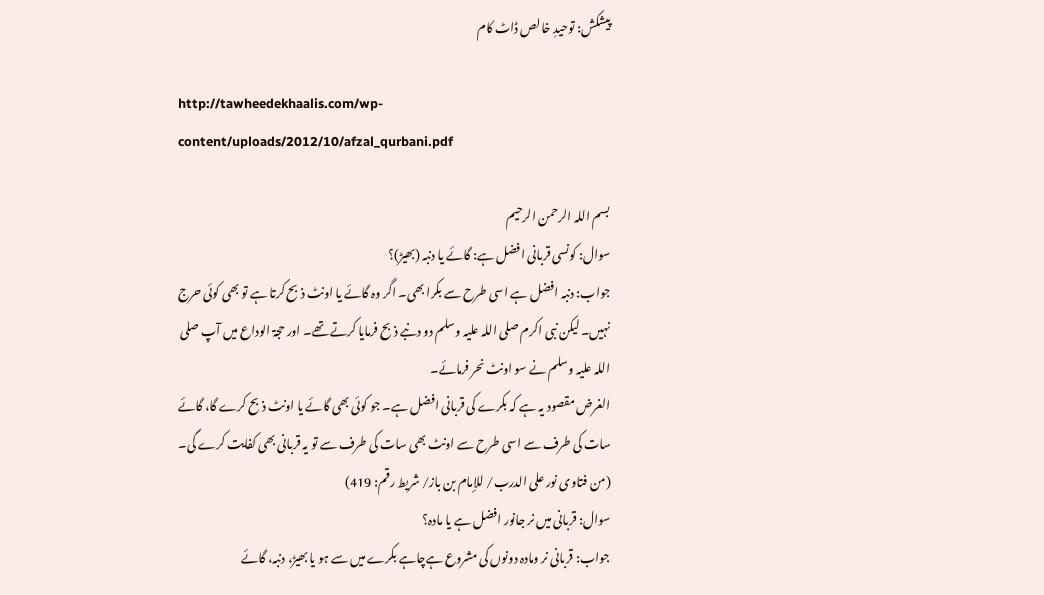پیشکش: توحیدِ خالص ڈاٹ کام

http://tawheedekhaalis.com/wp-content/uploads/2012/10/afzal_qurbani.pdf

بسم اللہ الرحمن الرحیم
سوال: کونسی قربانی افضل ہے: گائے یا دنبہ (بھیڑ)؟
جواب: دنبہ افضل ہے اسی طرح سے بکرا بھی۔ اگر وہ گائے یا اونٹ ذبح کرتا ہے تو بھی کوئی حرج نہیں۔ لیکن نبی اکرم صلی اللہ علیہ وسلم دو دنبے ذبح فرمایا کرتے تھے۔ اور حجۃ الوداع میں آپ صلی اللہ علیہ وسلم نے سو اونٹ نحر فرمائے۔
الغرض مقصود یہ ہے کہ بکرے کی قربانی افضل ہے۔ جو کوئی بھی گائے یا اونٹ ذبح کرے گا، گائے سات کی طرف سے اسی طرح سے اونٹ بھی سات کی طرف سے تو یہ قربانی بھی کفایت کرے گی۔
(من فتاوى نور على الدرب/ للإمام بن باز/ شريط رقم: 419)
سوال: قربانی میں نر جانور افضل ہے یا مادہ؟
جواب: قربانی نر ومادہ دونوں کی مشروع ہےچاہے بکرے میں سے ہو یا بھیڑ، دنبہ، گائے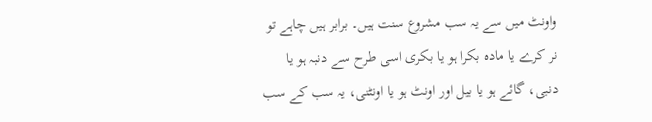واونٹ میں سے یہ سب مشروع سنت ہیں۔ برابر ہیں چاہے تو نر کرے یا مادہ بکرا ہو یا بکری اسی طرح سے دنبہ ہو یا دنبی، گائے ہو یا بیل اور اونٹ ہو یا اونٹنی، یہ سب کے سب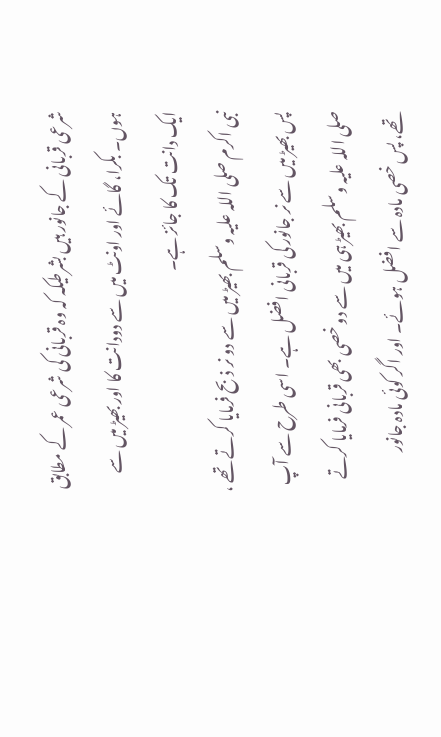شرعی قربانی کے جانور ہیں بشرطیکہ کہ وہ قربانی کی شرعی عمر کے مطابق ہوں۔ بکرا، گائے اور اونٹ میں سے دودانت کا اور بھیڑ میں سے ایک دانت تک کا جائز ہے۔
نبی اکرم صلی اللہ علیہ وسلم بھیڑ میں سے دو نر ذبح فرمایا کرتے تھے ، پس بھیڑ میں سے نر جانور کی قربانی افضل ہے۔ اسی طرح سے آپ صلی اللہ علیہ وسلم بھیڑ ہی میں سے دو خصی بھی قربانی فرمایا کرتے تھے، پس خصی مادہ سے افضل ہوئے۔ اور اگر کوئی مادہ جانور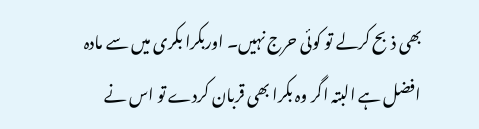بھی ذبح کرلے تو کوئی حرج نہیں۔ اوربکرا بکری میں سے مادہ افضل ہے البتہ اگر وہ بکرا بھی قربان کردے تو اس نے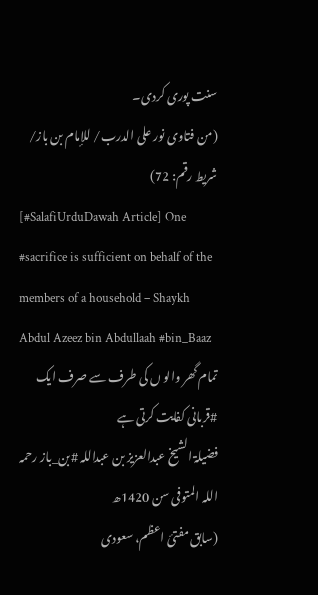سنت پوری کردی۔
(من فتاوى نور على الدرب/ للإمام بن باز/ شريط رقم: 72)
[#SalafiUrduDawah Article] One #sacrifice is sufficient on behalf of the members of a household – Shaykh Abdul Azeez bin Abdullaah #bin_Baaz
تمام گھر والو ں کی طرف سے صرف ایک #قربانی کفایت کرتی ہے
فضیلۃ الشیخ عبدالعزیز بن عبداللہ #بن_باز رحمہ اللہ المتوفی سن 1420ھ
(سابق مفتئ اعظم، سعودی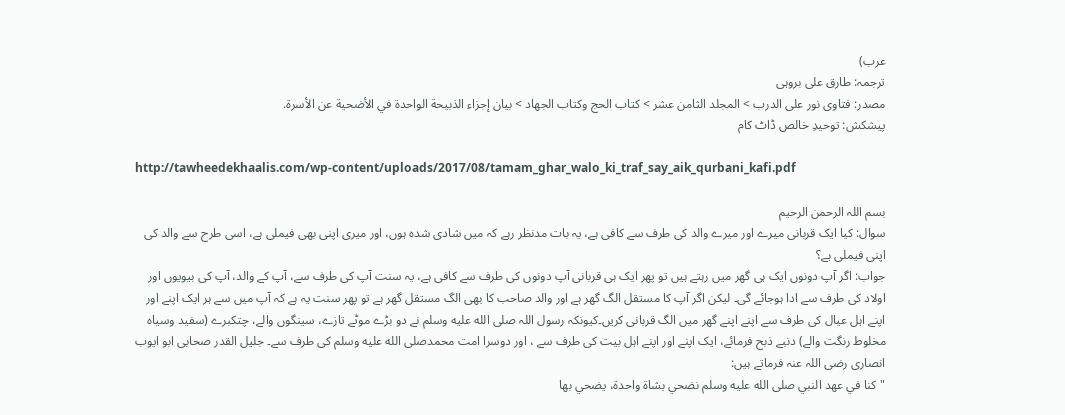عرب)
ترجمہ: طارق علی بروہی
مصدر: فتاوى نور على الدرب > المجلد الثامن عشر > كتاب الحج وكتاب الجهاد > بيان إجزاء الذبيحة الواحدة في الأضحية عن الأسرة.
پیشکش: توحیدِ خالص ڈاٹ کام

http://tawheedekhaalis.com/wp-content/uploads/2017/08/tamam_ghar_walo_ki_traf_say_aik_qurbani_kafi.pdf

بسم اللہ الرحمن الرحیم
سوال: کیا ایک قربانی میرے اور میرے والد کی طرف سے کافی ہے، یہ بات مدنظر رہے کہ میں شادی شدہ ہوں، اور میری اپنی بھی فیملی ہے، اسی طرح سے والد کی اپنی فیملی ہے؟
جواب: اگر آپ دونوں ایک ہی گھر میں رہتے ہیں تو پھر ایک ہی قربانی آپ دونوں کی طرف سے کافی ہے، یہ سنت آپ کی طرف سے، آپ کے والد، آپ کی بیویوں اور اولاد کی طرف سے ادا ہوجائے گی۔ لیکن اگر آپ کا مستقل الگ گھر ہے اور والد صاحب کا بھی الگ مستقل گھر ہے تو پھر سنت یہ ہے کہ آپ میں سے ہر ایک اپنے اور اپنے اہل عیال کی طرف سے اپنے اپنے گھر میں الگ قربانی کریں۔کیونکہ رسول اللہ صلى الله عليه وسلم نے دو بڑے موٹے تازے، سینگوں والے، چتکبرے (سفید وسیاہ مخلوط رنگت والے) دنبے ذبح فرمائے، ایک اپنے اور اپنے اہل بیت کی طرف سے ، اور دوسرا امت محمدصلى الله عليه وسلم کی طرف سے۔ جلیل القدر صحابی ابو ایوب انصاری رضی اللہ عنہ فرماتے ہیں:
"كنا في عهد النبي صلى الله عليه وسلم نضحي بشاة واحدة، يضحي بها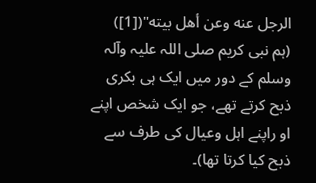الرجل عنه وعن أهل بيته"([1])
(ہم نبی کریم صلی اللہ علیہ وآلہ وسلم کے دور میں ایک ہی بکری ذبح کرتے تھے، جو ایک شخص اپنے او راپنے اہل وعیال کی طرف سے ذبح کیا کرتا تھا)۔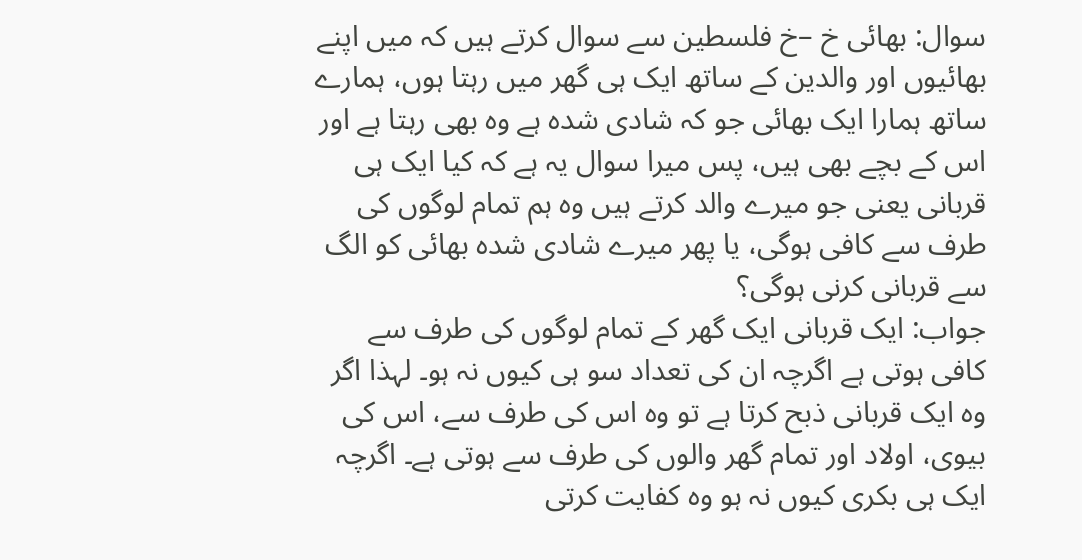سوال: بھائی خ –خ فلسطین سے سوال کرتے ہیں کہ میں اپنے بھائیوں اور والدین کے ساتھ ایک ہی گھر میں رہتا ہوں، ہمارے ساتھ ہمارا ایک بھائی جو کہ شادی شدہ ہے وہ بھی رہتا ہے اور اس کے بچے بھی ہیں، پس میرا سوال یہ ہے کہ کیا ایک ہی قربانی یعنی جو میرے والد کرتے ہيں وہ ہم تمام لوگوں کی طرف سے کافی ہوگی، یا پھر میرے شادی شدہ بھائی کو الگ سے قربانی کرنی ہوگی؟
جواب: ایک قربانی ایک گھر کے تمام لوگوں کی طرف سے کافی ہوتی ہے اگرچہ ان کی تعداد سو ہی کیوں نہ ہو۔ لہذا اگر وہ ایک قربانی ذبح کرتا ہے تو وہ اس کی طرف سے، اس کی بیوی، اولاد اور تمام گھر والوں کی طرف سے ہوتی ہے۔ اگرچہ ایک ہی بکری کیوں نہ ہو وہ کفایت کرتی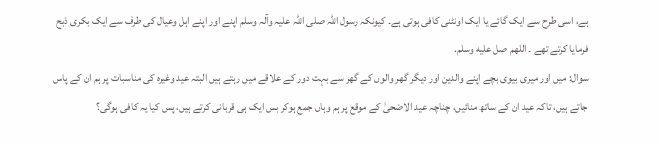ہے، اسی طرح سے ایک گائے یا ایک اونٹنی کافی ہوتی ہے۔ کیونکہ رسول اللہ صلی اللہ علیہ وآلہ وسلم اپنے اور اپنے اہل وعیال کی طرف سے ایک بکری ذبح فرمایا کرتے تھے ۔ اللهم صل عليه وسلم.
سوال: میں اور میری بیوی بچے اپنے والدین اور دیگر گھر والوں کے گھر سے بہت دور کے علاقے میں رہتے ہیں البتہ عید وغیرہ کی مناسبات پر ہم ان کے پاس جاتے ہیں، تاکہ عید ان کے ساتھ منائيں، چناچہ عید الاضحیٰ کے موقع پر ہم وہاں جمع ہوکر بس ایک ہی قربانی کرتے ہيں، پس کیا یہ کافی ہوگی؟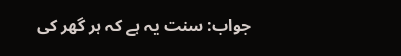جواب: سنت یہ ہے کہ ہر گھر کی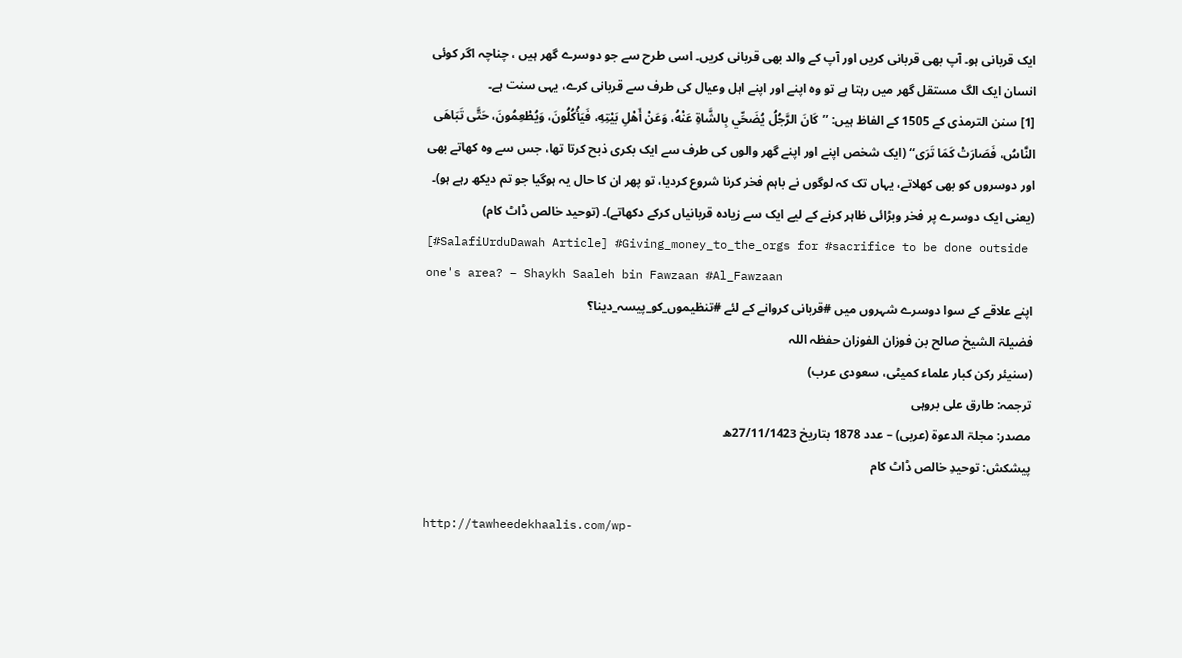ایک قربانی ہو۔ آپ بھی قربانی کریں اور آپ کے والد بھی قربانی کریں۔ اسی طرح سے جو دوسرے گھر ہیں ، چناچہ اگر کوئی انسان ایک الگ مستقل گھر میں رہتا ہے تو وہ اپنے اور اپنے اہل وعیال کی طرف سے قربانی کرے، یہی سنت ہے۔
[1] سنن الترمذی کے 1505 کے الفاظ ہیں: ’’كَانَ الرَّجُلُ يُضَحِّي بِالشَّاةِ عَنْهُ، وَعَنْ أَهْلِ بَيْتِهِ، فَيَأْكُلُونَ، وَيُطْعِمُونَ، حَتَّى تَبَاهَى النَّاسُ، فَصَارَتْ كَمَا تَرَى‘‘ (ایک شخص اپنے اور اپنے گھر والوں کی طرف سے ایک بکری ذبح کرتا تھا، جس سے وہ کھاتے بھی اور دوسروں کو بھی کھلاتے، یہاں تک کہ لوگوں نے باہم فخر کرنا شروع کردیا، تو پھر ان کا حال یہ ہوگیا جو تم دیکھ رہے ہو)۔ (یعنی ایک دوسرے پر فخر وبڑائی ظاہر کرنے کے لیے ایک سے زیادہ قربانیاں کرکے دکھاتے)۔ (توحید خالص ڈاٹ کام)
[#SalafiUrduDawah Article] #Giving_money_to_the_orgs for #sacrifice to be done outside one's area? – Shaykh Saaleh bin Fawzaan #Al_Fawzaan
اپنے علاقے کے سوا دوسرے شہروں میں #قربانی کروانے کے لئے #تنظیموں_کو_پیسہ_دینا؟
فضیلۃ الشیخ صالح بن فوزان الفوزان حفظہ اللہ
(سنیئر رکن کبار علماء کمیٹی، سعودی عرب)
ترجمہ: طارق علی بروہی
مصدر: مجلۃ الدعوۃ (عربی) – عدد 1878 بتاریخ 27/11/1423ھ
پیشکش: توحیدِ خالص ڈاٹ کام

http://tawheedekhaalis.com/wp-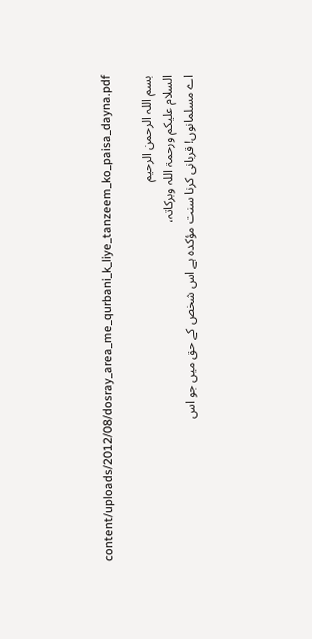content/uploads/2012/08/dosray_area_me_qurbani_k_liye_tanzeem_ko_paisa_dayna.pdf

بسم اللہ الرحمن الرحیم
السلام علیکم ورحمۃ اللہ وبرکاتہ،
اے مسلمانوں! قربانی کرنا سنت مؤکدہ ہے اس شخص کے حق میں جو اس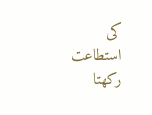کی استطاعت رکھتا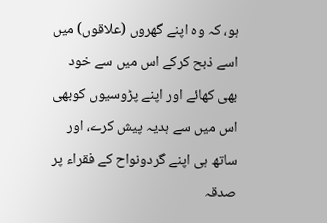ہو، کہ وہ اپنے گھروں (علاقوں) میں اسے ذبح کرکے اس میں سے خود بھی کھائے اور اپنے پڑوسیوں کوبھی اس میں سے ہدیہ پیش کرے، اور ساتھ ہی اپنے گردونواح کے فقراء پر صدقہ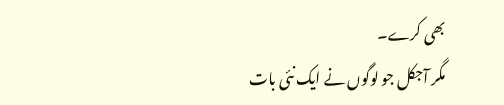بھی کرے۔
مگر آجکل جو لوگوں نے ایک نئی بات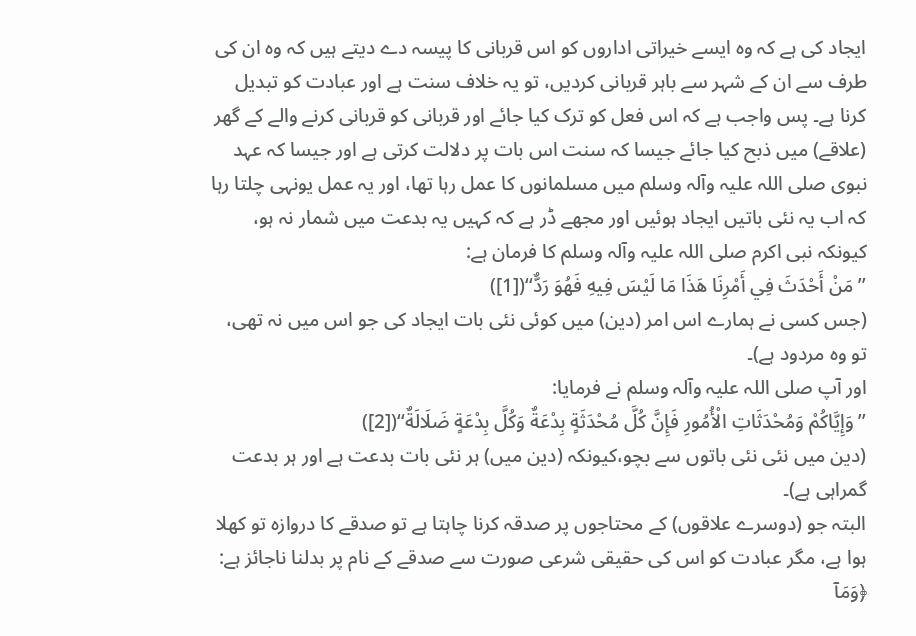ایجاد کی ہے کہ وہ ایسے خیراتی اداروں کو اس قربانی کا پیسہ دے دیتے ہیں کہ وہ ان کی طرف سے ان کے شہر سے باہر قربانی کردیں، تو یہ خلاف سنت ہے اور عبادت کو تبدیل کرنا ہے۔ پس واجب ہے کہ اس فعل کو ترک کیا جائے اور قربانی کو قربانی کرنے والے کے گھر (علاقے) میں ذبح کیا جائے جیسا کہ سنت اس بات پر دلالت کرتی ہے اور جیسا کہ عہد نبوی صلی اللہ علیہ وآلہ وسلم میں مسلمانوں کا عمل رہا تھا، اور یہ عمل یونہی چلتا رہا کہ اب یہ نئی باتیں ایجاد ہوئیں اور مجھے ڈر ہے کہ کہیں یہ بدعت میں شمار نہ ہو، کیونکہ نبی اکرم صلی اللہ علیہ وآلہ وسلم کا فرمان ہے:
’’مَنْ أَحْدَثَ فِي أَمْرِنَا هَذَا مَا لَيْسَ فِيهِ فَهُوَ رَدٌّ‘‘([1])
(جس کسی نے ہمارے اس امر (دین) میں کوئی نئی بات ایجاد کی جو اس میں نہ تھی، تو وہ مردود ہے)۔
اور آپ صلی اللہ علیہ وآلہ وسلم نے فرمایا:
’’وَإِيَّاكُمْ وَمُحْدَثَاتِ الْأُمُورِ فَإِنَّ كُلَّ مُحْدَثَةٍ بِدْعَةٌ وَكُلَّ بِدْعَةٍ ضَلَالَةٌ‘‘([2])
(دین میں نئی نئی باتوں سے بچو،کیونکہ (دین میں) ہر نئی بات بدعت ہے اور ہر بدعت گمراہی ہے)۔
البتہ جو (دوسرے علاقوں) کے محتاجوں پر صدقہ کرنا چاہتا ہے تو صدقے کا دروازہ تو کھلا ہوا ہے، مگر عبادت کو اس کی حقیقی شرعی صورت سے صدقے کے نام پر بدلنا ناجائز ہے:
﴿وَمَآ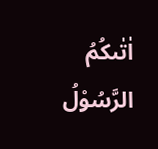اٰتٰىكُمُ الرَّسُوْلُ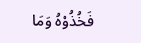فَخُذُوْهُ وَمَا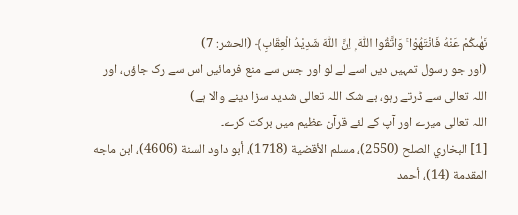نَهٰىكُمْ عَنْهُ فَانْتَهُوْا ۚ وَاتَّقُوا اللّٰهَ ۭ اِنَّ اللّٰهَ شَدِيْدُ الْعِقَابِ﴾ (الحشر: 7)
(اور جو رسول تمہیں دیں اسے لے لو اور جس سے منع فرمائیں اس سے رک جاؤں، اور اللہ تعالی سے ڈرتے رہو، بے شک اللہ تعالی شدید سزا دینے والا ہے)
اللہ تعالی میرے اور آپ کے لئے قرآن عظیم میں برکت کرے۔
[1] البخاري الصلح (2550)، مسلم الأقضية (1718)، أبو داود السنة (4606)، ابن ماجه المقدمة (14)، أحمد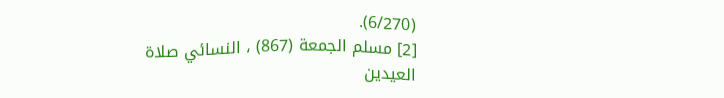(6/270).
[2] مسلم الجمعة (867) ، النسائي صلاة العيدين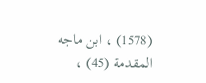(1578) ، ابن ماجه المقدمة (45) ،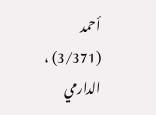أحمد (3/371) ، الدارمي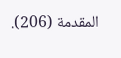المقدمة (206).